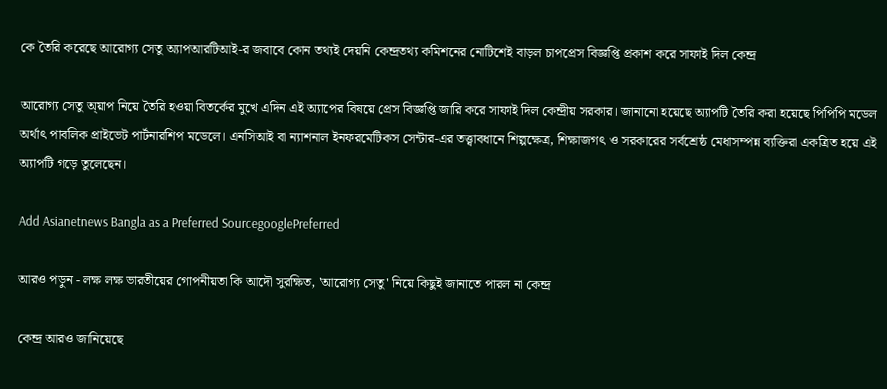কে তৈরি করেছে আরোগ্য সেতু অ্যাপআরটিআই-র জবাবে কোন তথ্যই দেয়নি কেন্দ্রতথ্য কমিশনের নোটিশেই বাড়ল চাপপ্রেস বিজ্ঞপ্তি প্রকাশ করে সাফাই দিল কেন্দ্র

আরোগ্য সেতু অ্য়াপ নিয়ে তৈরি হওয়া বিতর্কের মুখে এদিন এই অ্যাপের বিষয়ে প্রেস বিজ্ঞপ্তি জারি করে সাফাই দিল কেন্দ্রীয় সরকার। জানানো হয়েছে অ্যাপটি তৈরি করা হয়েছে পিপিপি মডেল অর্থাৎ পাবলিক প্রাইভেট পার্টনারশিপ মডেলে। এনসিআই বা ন্যাশনাল ইনফরমেটিকস সেন্টার-এর তত্ত্বাবধানে শিল্পক্ষেত্র, শিক্ষাজগৎ ও সরকারের সর্বশ্রেষ্ঠ মেধাসম্পন্ন ব্যক্তিরা একত্রিত হয়ে এই অ্যাপটি গড়ে তুলেছেন।

Add Asianetnews Bangla as a Preferred SourcegooglePreferred

আরও পড়ুন - লক্ষ লক্ষ ভারতীয়ের গোপনীয়তা কি আদৌ সুরক্ষিত, 'আরোগ্য সেতু' নিয়ে কিছুই জানাতে পারল না কেন্দ্র

কেন্দ্র আরও জানিয়েছে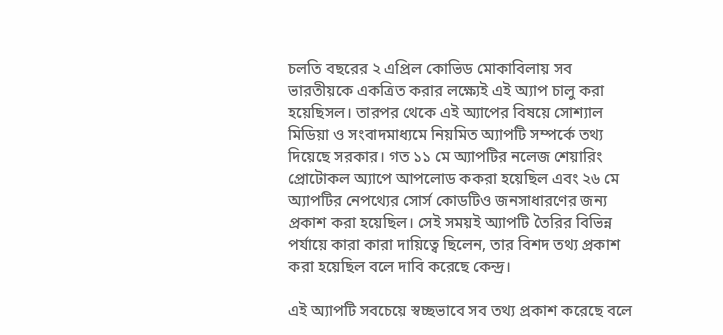চলতি বছরের ২ এপ্রিল কোভিড মোকাবিলায় সব ভারতীয়কে একত্রিত করার লক্ষ্যেই এই অ্যাপ চালু করা হয়েছিসল। তারপর থেকে এই অ্যাপের বিষয়ে সোশ্যাল মিডিয়া ও সংবাদমাধ্যমে নিয়মিত অ্যাপটি সম্পর্কে তথ্য দিয়েছে সরকার। গত ১১ মে অ্যাপটির নলেজ শেয়ারিং প্রোটোকল অ্যাপে আপলোড ককরা হয়েছিল এবং ২৬ মে অ্যাপটির নেপথ্যের সোর্স কোডটিও জনসাধারণের জন্য প্রকাশ করা হয়েছিল। সেই সময়ই অ্যাপটি তৈরির বিভিন্ন পর্যায়ে কারা কারা দায়িত্বে ছিলেন, তার বিশদ তথ্য প্রকাশ করা হয়েছিল বলে দাবি করেছে কেন্দ্র।

এই অ্যাপটি সবচেয়ে স্বচ্ছভাবে সব তথ্য প্রকাশ করেছে বলে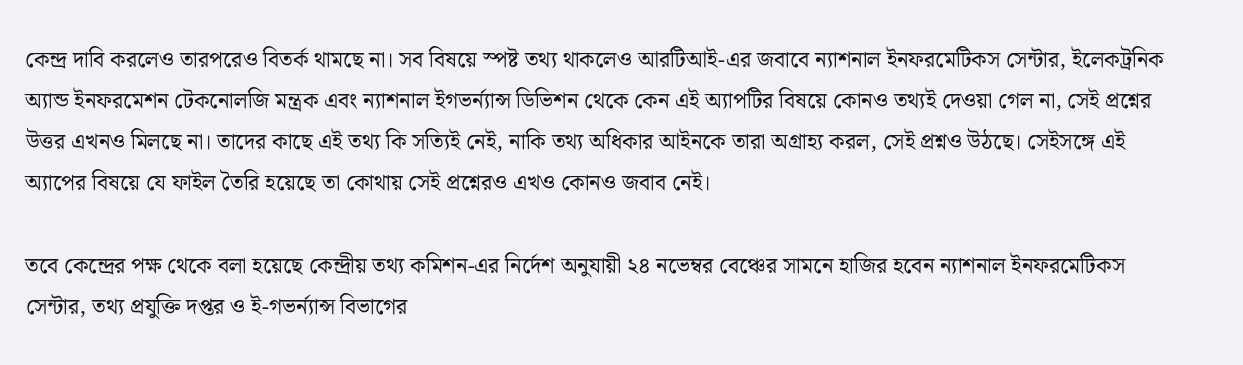কেন্দ্র দাবি করলেও তারপরেও বিতর্ক থামছে না। সব বিষয়ে স্পষ্ট তথ্য থাকলেও আরটিআই-এর জবাবে ন্যাশনাল ইনফরমেটিকস সেন্টার, ইলেকট্রনিক অ্যান্ড ইনফরমেশন টেকনোলজি মন্ত্রক এবং ন্যাশনাল ইগভর্ন্যান্স ডিভিশন থেকে কেন এই অ্যাপটির বিষয়ে কোনও তথ্যই দেওয়া গেল না, সেই প্রশ্নের উত্তর এখনও মিলছে না। তাদের কাছে এই তথ্য কি সত্যিই নেই, নাকি তথ্য অধিকার আইনকে তারা অগ্রাহ্য করল, সেই প্রশ্নও উঠছে। সেইসঙ্গে এই অ্যাপের বিষয়ে যে ফাইল তৈরি হয়েছে তা কোথায় সেই প্রশ্নেরও এখও কোনও জবাব নেই।

তবে কেন্দ্রের পক্ষ থেকে বলা হয়েছে কেন্দ্রীয় তথ্য কমিশন-এর নির্দেশ অনুযায়ী ২৪ নভেম্বর বেঞ্চের সামনে হাজির হবেন ন্যাশনাল ইনফরমেটিকস সেন্টার, তথ্য প্রযুক্তি দপ্তর ও ই-গভর্ন্যান্স বিভাগের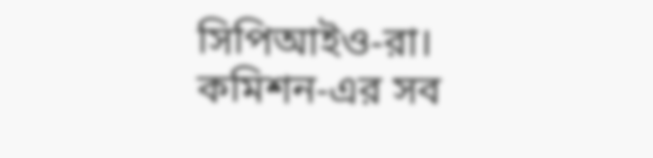সিপিআইও-রা। কমিশন-এর সব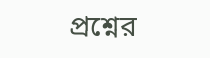প্রশ্নের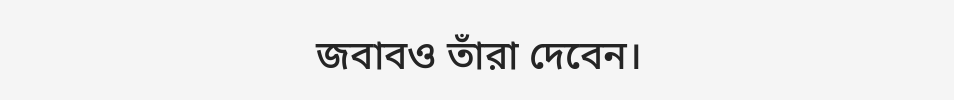জবাবও তাঁরা দেবেন।